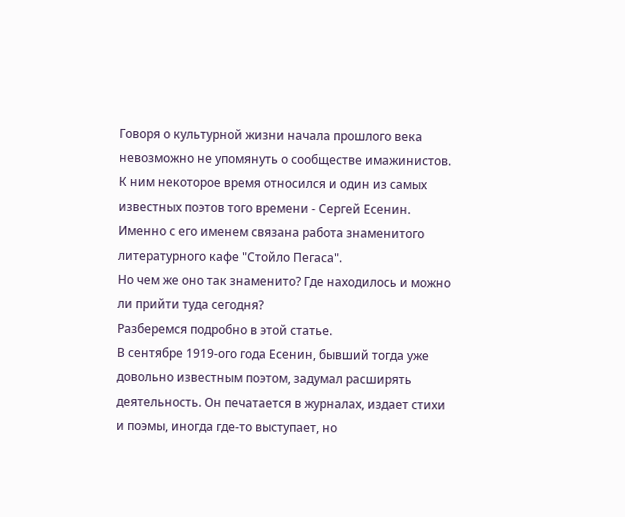Говоря о культурной жизни начала прошлого века невозможно не упомянуть о сообществе имажинистов. К ним некоторое время относился и один из самых известных поэтов того времени - Сергей Есенин. Именно с его именем связана работа знаменитого литературного кафе "Стойло Пегаса".
Но чем же оно так знаменито? Где находилось и можно ли прийти туда сегодня?
Разберемся подробно в этой статье.
В сентябре 1919-ого года Есенин, бывший тогда уже довольно известным поэтом, задумал расширять деятельность. Он печатается в журналах, издает стихи и поэмы, иногда где-то выступает, но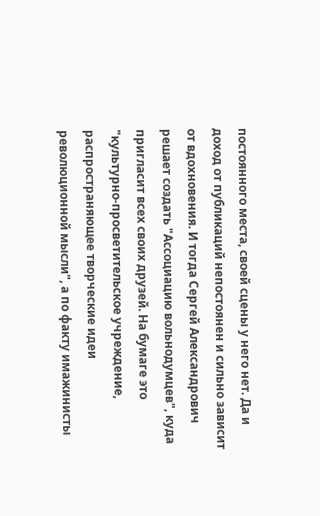постоянного места, своей сцены у него нет. Да и доход от публикаций непостоянен и сильно зависит от вдохновения. И тогда Сергей Александрович решает создать "Ассоциацию вольнодумцев", куда пригласит всех своих друзей. На бумаге это "культурно-просветительское учреждение, распространяющее творческие идеи революционной мысли", а по факту имажинисты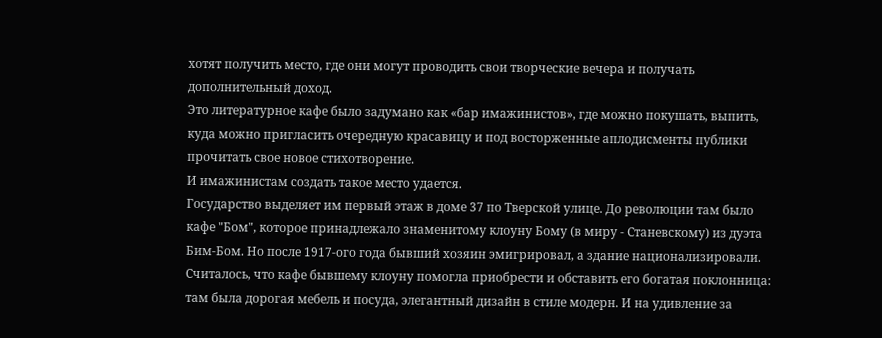хотят получить место, где они могут проводить свои творческие вечера и получать дополнительный доход.
Это литературное кафе было задумано как «бар имажинистов», где можно покушать, выпить, куда можно пригласить очередную красавицу и под восторженные аплодисменты публики прочитать свое новое стихотворение.
И имажинистам создать такое место удается.
Государство выделяет им первый этаж в доме 37 по Тверской улице. До революции там было кафе "Бом", которое принадлежало знаменитому клоуну Бому (в миру - Станевскому) из дуэта Бим-Бом. Но после 1917-ого года бывший хозяин эмигрировал, а здание национализировали. Считалось, что кафе бывшему клоуну помогла приобрести и обставить его богатая поклонница: там была дорогая мебель и посуда, элегантный дизайн в стиле модерн. И на удивление за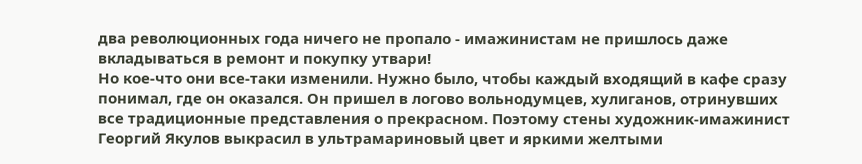два революционных года ничего не пропало - имажинистам не пришлось даже вкладываться в ремонт и покупку утвари!
Но кое-что они все-таки изменили. Нужно было, чтобы каждый входящий в кафе сразу понимал, где он оказался. Он пришел в логово вольнодумцев, хулиганов, отринувших все традиционные представления о прекрасном. Поэтому стены художник-имажинист Георгий Якулов выкрасил в ультрамариновый цвет и яркими желтыми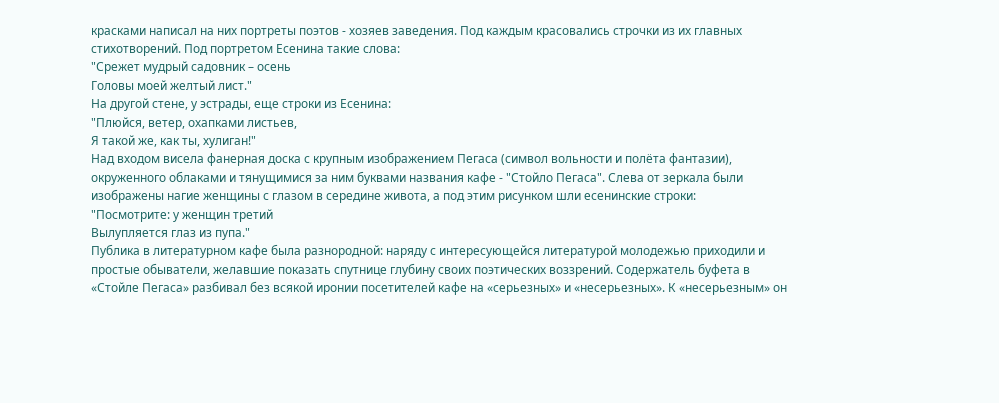красками написал на них портреты поэтов - хозяев заведения. Под каждым красовались строчки из их главных стихотворений. Под портретом Есенина такие слова:
"Срежет мудрый садовник – осень
Головы моей желтый лист."
На другой стене, у эстрады, еще строки из Есенина:
"Плюйся, ветер, охапками листьев,
Я такой же, как ты, хулиган!"
Над входом висела фанерная доска с крупным изображением Пегаса (символ вольности и полёта фантазии), окруженного облаками и тянущимися за ним буквами названия кафе - "Стойло Пегаса". Слева от зеркала были изображены нагие женщины с глазом в середине живота, а под этим рисунком шли есенинские строки:
"Посмотрите: у женщин третий
Вылупляется глаз из пупа."
Публика в литературном кафе была разнородной: наряду с интересующейся литературой молодежью приходили и простые обыватели, желавшие показать спутнице глубину своих поэтических воззрений. Содержатель буфета в «Стойле Пегаса» разбивал без всякой иронии посетителей кафе на «серьезных» и «несерьезных». К «несерьезным» он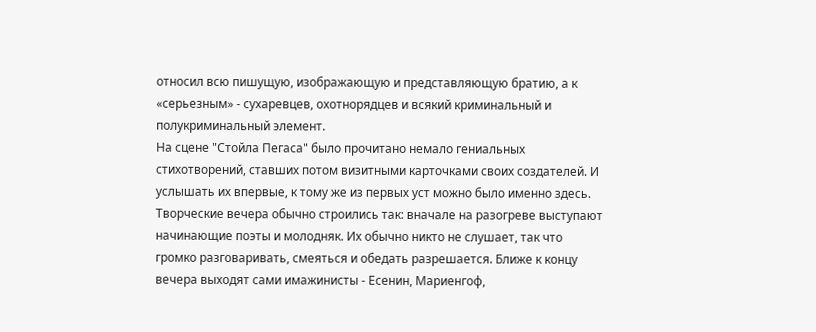относил всю пишущую, изображающую и представляющую братию, а к «серьезным» - сухаревцев, охотнорядцев и всякий криминальный и полукриминальный элемент.
На сцене "Стойла Пегаса" было прочитано немало гениальных стихотворений, ставших потом визитными карточками своих создателей. И услышать их впервые, к тому же из первых уст можно было именно здесь.
Творческие вечера обычно строились так: вначале на разогреве выступают начинающие поэты и молодняк. Их обычно никто не слушает, так что громко разговаривать, смеяться и обедать разрешается. Ближе к концу вечера выходят сами имажинисты - Есенин, Мариенгоф,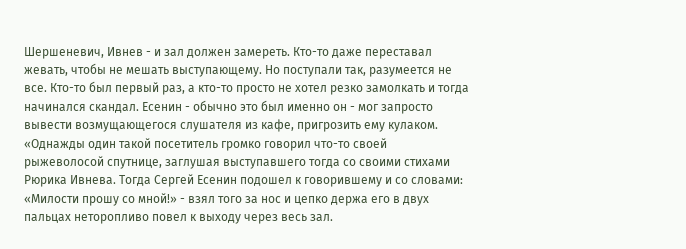Шершеневич, Ивнев - и зал должен замереть. Кто-то даже переставал жевать, чтобы не мешать выступающему. Но поступали так, разумеется не все. Кто-то был первый раз, а кто-то просто не хотел резко замолкать и тогда начинался скандал. Есенин - обычно это был именно он - мог запросто вывести возмущающегося слушателя из кафе, пригрозить ему кулаком.
«Однажды один такой посетитель громко говорил что-то своей рыжеволосой спутнице, заглушая выступавшего тогда со своими стихами Рюрика Ивнева. Тогда Сергей Есенин подошел к говорившему и со словами: «Милости прошу со мной!» - взял того за нос и цепко держа его в двух пальцах неторопливо повел к выходу через весь зал.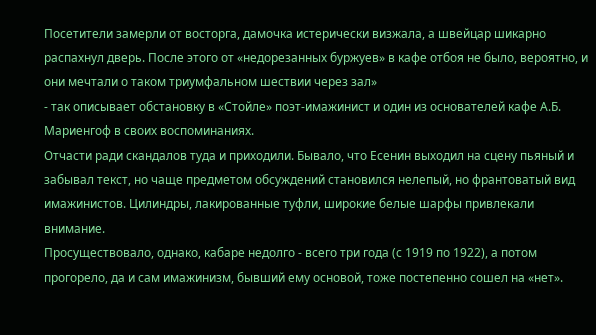Посетители замерли от восторга, дамочка истерически визжала, а швейцар шикарно распахнул дверь. После этого от «недорезанных буржуев» в кафе отбоя не было, вероятно, и они мечтали о таком триумфальном шествии через зал»
- так описывает обстановку в «Стойле» поэт-имажинист и один из основателей кафе А.Б. Мариенгоф в своих воспоминаниях.
Отчасти ради скандалов туда и приходили. Бывало, что Есенин выходил на сцену пьяный и забывал текст, но чаще предметом обсуждений становился нелепый, но франтоватый вид имажинистов. Цилиндры, лакированные туфли, широкие белые шарфы привлекали внимание.
Просуществовало, однако, кабаре недолго - всего три года (с 1919 по 1922), а потом прогорело, да и сам имажинизм, бывший ему основой, тоже постепенно сошел на «нет».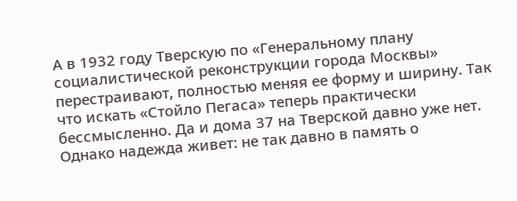А в 1932 году Тверскую по «Генеральному плану социалистической реконструкции города Москвы» перестраивают, полностью меняя ее форму и ширину. Так что искать «Стойло Пегаса» теперь практически бессмысленно. Да и дома 37 на Тверской давно уже нет.
Однако надежда живет: не так давно в память о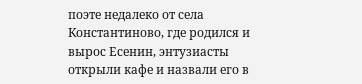поэте недалеко от села Константиново, где родился и вырос Есенин, энтузиасты открыли кафе и назвали его в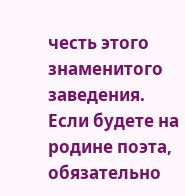честь этого знаменитого заведения. Если будете на родине поэта, обязательно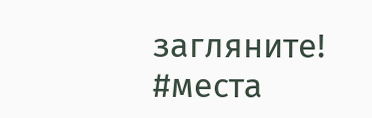загляните!
#места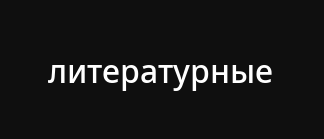литературные